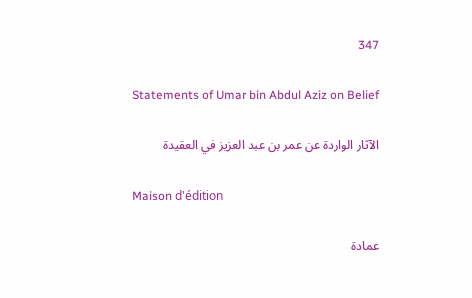347

Statements of Umar bin Abdul Aziz on Belief

الآثار الواردة عن عمر بن عبد العزيز في العقيدة

Maison d'édition

عمادة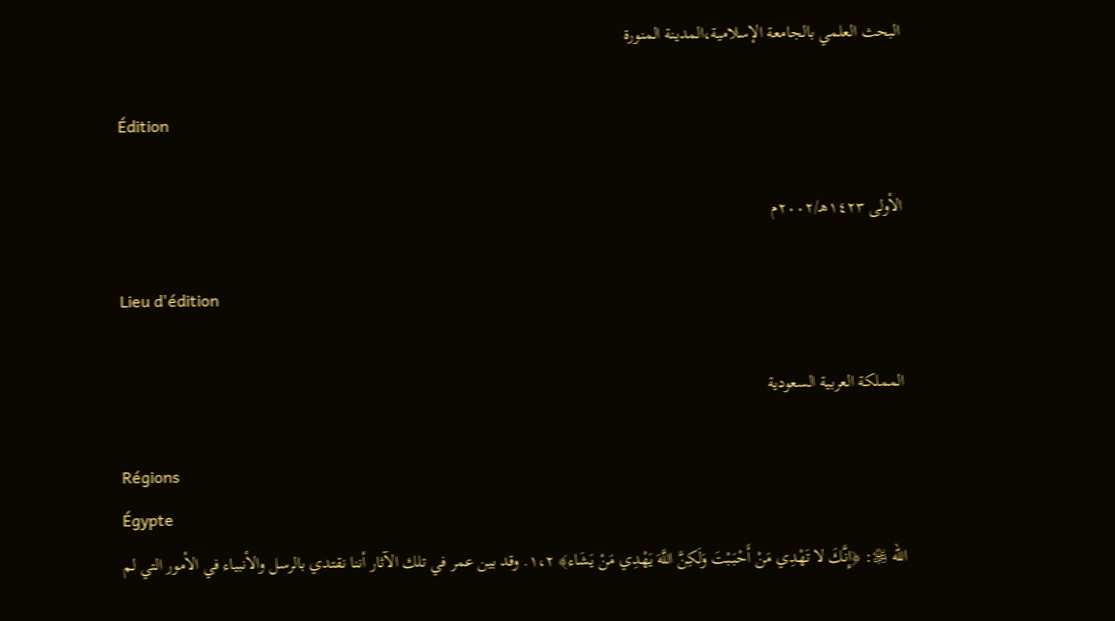البحث العلمي بالجامعة الإسلامية،المدينة المنورة

Édition

الأولى ١٤٢٣هـ/٢٠٠٢م

Lieu d'édition

المملكة العربية السعودية

Régions
Égypte
الله ﷿: ﴿إِنَّكَ لا تَهْدِي مَنْ أَحْبَبْتَ وَلَكِنَّ اللَّهَ يَهْدِي مَنْ يَشَاء﴾ ١،٢. وقد بين عمر في تلك الآثار أننا نقتدي بالرسل والأنبياء في الأمور التي لم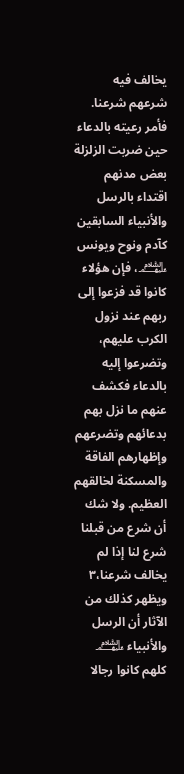يخالف فيه شرعهم شرعنا. فأمر رعيته بالدعاء حين ضربت الزلزلة بعض مدنهم اقتداء بالرسل والأنبياء السابقين كآدم ونوح ويونس ﵈، فإن هؤلاء كانوا قد فزعوا إلى ربهم عند نزول الكرب عليهم، وتضرعوا إليه بالدعاء فكشف عنهم ما نزل بهم بدعائهم وتضرعهم وإظهارهم الفاقة والمسكنة لخالقهم العظيم. ولا شك أن شرع من قبلنا شرع لنا إذا لم يخالف شرعنا،٣ ويظهر كذلك من الآثار أن الرسل والأنبياء ﵈ كلهم كانوا رجالا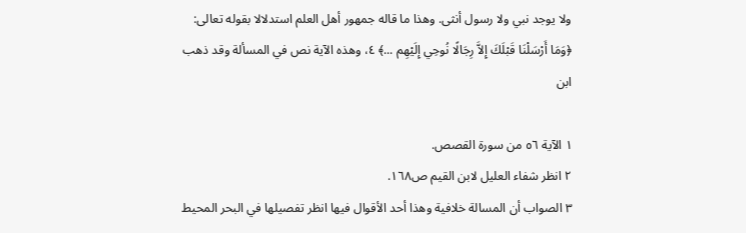ولا يوجد نبي ولا رسول أنثى. وهذا ما قاله جمهور أهل العلم استدلالا بقوله تعالى: ﴿وَمَا أَرْسَلْنَا قَبْلَكَ إِلاَّ رِجَالًا نُوحِي إِلَيْهِم ...﴾ ٤، وهذه الآية نص في المسألة وقد ذهب ابن

١ الآية ٥٦ من سورة القصص.
٢ انظر شفاء العليل لابن القيم ص١٦٨.
٣ الصواب أن المسالة خلافية وهذا أحد الأقوال فيها انظر تفصيلها في البحر المحيط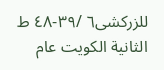للزركشى٦ /٣٩-٤٨ ط الثانية الكويت عام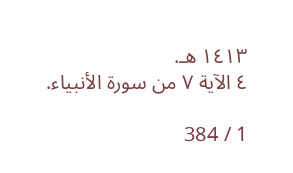١٤١٣ هـ.
٤ الآية ٧ من سورة الأنبياء.

1 / 384